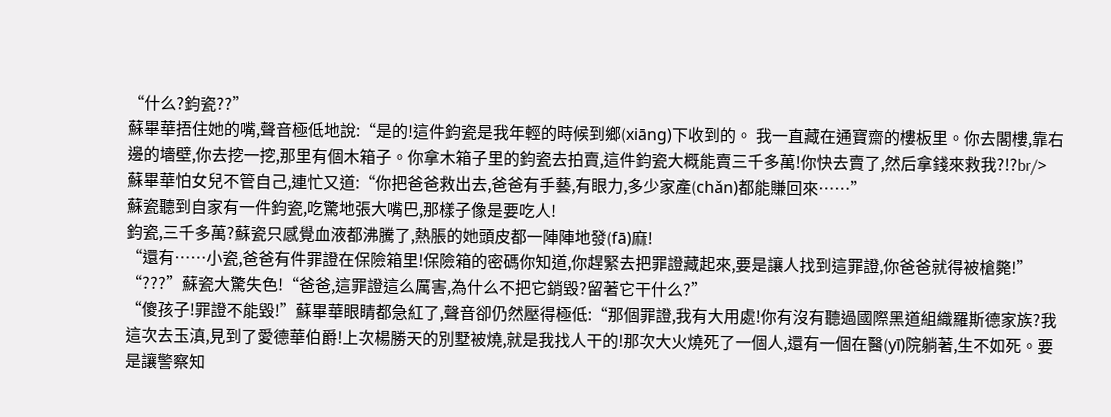“什么?鈞瓷??”
蘇畢華捂住她的嘴,聲音極低地說:“是的!這件鈞瓷是我年輕的時候到鄉(xiāng)下收到的。 我一直藏在通寶齋的樓板里。你去閣樓,靠右邊的墻壁,你去挖一挖,那里有個木箱子。你拿木箱子里的鈞瓷去拍賣,這件鈞瓷大概能賣三千多萬!你快去賣了,然后拿錢來救我?!?br/>
蘇畢華怕女兒不管自己,連忙又道:“你把爸爸救出去,爸爸有手藝,有眼力,多少家產(chǎn)都能賺回來……”
蘇瓷聽到自家有一件鈞瓷,吃驚地張大嘴巴,那樣子像是要吃人!
鈞瓷,三千多萬?蘇瓷只感覺血液都沸騰了,熱脹的她頭皮都一陣陣地發(fā)麻!
“還有……小瓷,爸爸有件罪證在保險箱里!保險箱的密碼你知道,你趕緊去把罪證藏起來,要是讓人找到這罪證,你爸爸就得被槍斃!”
“???”蘇瓷大驚失色!“爸爸,這罪證這么厲害,為什么不把它銷毀?留著它干什么?”
“傻孩子!罪證不能毀!”蘇畢華眼睛都急紅了,聲音卻仍然壓得極低:“那個罪證,我有大用處!你有沒有聽過國際黑道組織羅斯德家族?我這次去玉滇,見到了愛德華伯爵!上次楊勝天的別墅被燒,就是我找人干的!那次大火燒死了一個人,還有一個在醫(yī)院躺著,生不如死。要是讓警察知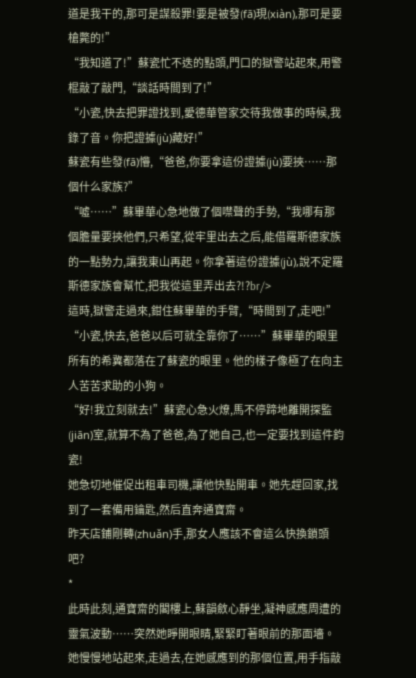道是我干的,那可是謀殺罪!要是被發(fā)現(xiàn),那可是要槍斃的!”
“我知道了!”蘇瓷忙不迭的點頭,門口的獄警站起來,用警棍敲了敲門,“談話時間到了!”
“小瓷,快去把罪證找到,愛德華管家交待我做事的時候,我錄了音。你把證據(jù)藏好!”
蘇瓷有些發(fā)懵,“爸爸,你要拿這份證據(jù)要挾……那個什么家族?”
“噓……”蘇畢華心急地做了個噤聲的手勢,“我哪有那個膽量要挾他們,只希望,從牢里出去之后,能借羅斯德家族的一點勢力,讓我東山再起。你拿著這份證據(jù),說不定羅斯德家族會幫忙,把我從這里弄出去?!?br/>
這時,獄警走過來,鉗住蘇畢華的手臂,“時間到了,走吧!”
“小瓷,快去,爸爸以后可就全靠你了……”蘇畢華的眼里所有的希冀都落在了蘇瓷的眼里。他的樣子像極了在向主人苦苦求助的小狗。
“好!我立刻就去!”蘇瓷心急火燎,馬不停蹄地離開探監(jiān)室,就算不為了爸爸,為了她自己,也一定要找到這件鈞瓷!
她急切地催促出租車司機,讓他快點開車。她先趕回家,找到了一套備用鑰匙,然后直奔通寶齋。
昨天店鋪剛轉(zhuǎn)手,那女人應該不會這么快換鎖頭吧?
*
此時此刻,通寶齋的閣樓上,蘇韻斂心靜坐,凝神感應周遭的靈氣波動……突然她睜開眼睛,緊緊盯著眼前的那面墻。
她慢慢地站起來,走過去,在她感應到的那個位置,用手指敲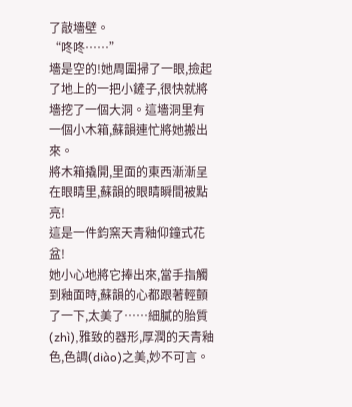了敲墻壁。
“咚咚……”
墻是空的!她周圍掃了一眼,撿起了地上的一把小鏟子,很快就將墻挖了一個大洞。這墻洞里有一個小木箱,蘇韻連忙將她搬出來。
將木箱撬開,里面的東西漸漸呈在眼睛里,蘇韻的眼睛瞬間被點亮!
這是一件鈞窯天青釉仰鐘式花盆!
她小心地將它捧出來,當手指觸到釉面時,蘇韻的心都跟著輕顫了一下,太美了……細膩的胎質(zhì),雅致的器形,厚潤的天青釉色,色調(diào)之美,妙不可言。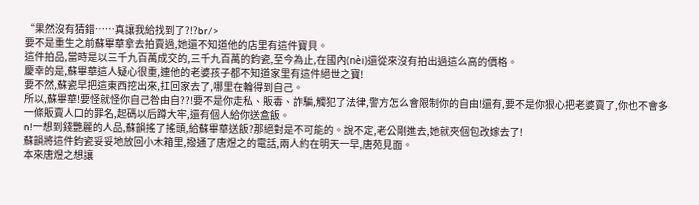“果然沒有猜錯……真讓我給找到了?!?br/>
要不是重生之前蘇畢華拿去拍賣過,她還不知道他的店里有這件寶貝。
這件拍品,當時是以三千九百萬成交的,三千九百萬的鈞瓷,至今為止,在國內(nèi)還從來沒有拍出過這么高的價格。
慶幸的是,蘇畢華這人疑心很重,連他的老婆孩子都不知道家里有這件絕世之寶!
要不然,蘇瓷早把這東西挖出來,扛回家去了,哪里在輪得到自己。
所以,蘇畢華!要怪就怪你自己咎由自??!要不是你走私、販毒、詐騙,觸犯了法律,警方怎么會限制你的自由!還有,要不是你狠心把老婆賣了,你也不會多一條販賣人口的罪名,起碼以后蹲大牢,還有個人給你送盒飯。
n!一想到錢艷麗的人品,蘇韻搖了搖頭,給蘇畢華送飯?那絕對是不可能的。說不定,老公剛進去,她就夾個包改嫁去了!
蘇韻將這件鈞瓷妥妥地放回小木箱里,撥通了唐煜之的電話,兩人約在明天一早,唐苑見面。
本來唐煜之想讓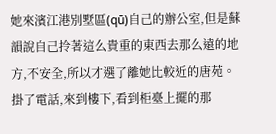她來濱江港別墅區(qū)自己的辦公室,但是蘇韻說自己拎著這么貴重的東西去那么遠的地方,不安全,所以才選了離她比較近的唐苑。
掛了電話,來到樓下,看到柜臺上擺的那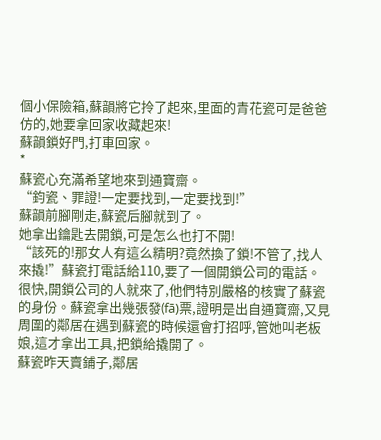個小保險箱,蘇韻將它拎了起來,里面的青花瓷可是爸爸仿的,她要拿回家收藏起來!
蘇韻鎖好門,打車回家。
*
蘇瓷心充滿希望地來到通寶齋。
“鈞瓷、罪證!一定要找到,一定要找到!”
蘇韻前腳剛走,蘇瓷后腳就到了。
她拿出鑰匙去開鎖,可是怎么也打不開!
“該死的!那女人有這么精明?竟然換了鎖!不管了,找人來撬!”蘇瓷打電話給110,要了一個開鎖公司的電話。
很快,開鎖公司的人就來了,他們特別嚴格的核實了蘇瓷的身份。蘇瓷拿出幾張發(fā)票,證明是出自通寶齋,又見周圍的鄰居在遇到蘇瓷的時候還會打招呼,管她叫老板娘,這才拿出工具,把鎖給撬開了。
蘇瓷昨天賣鋪子,鄰居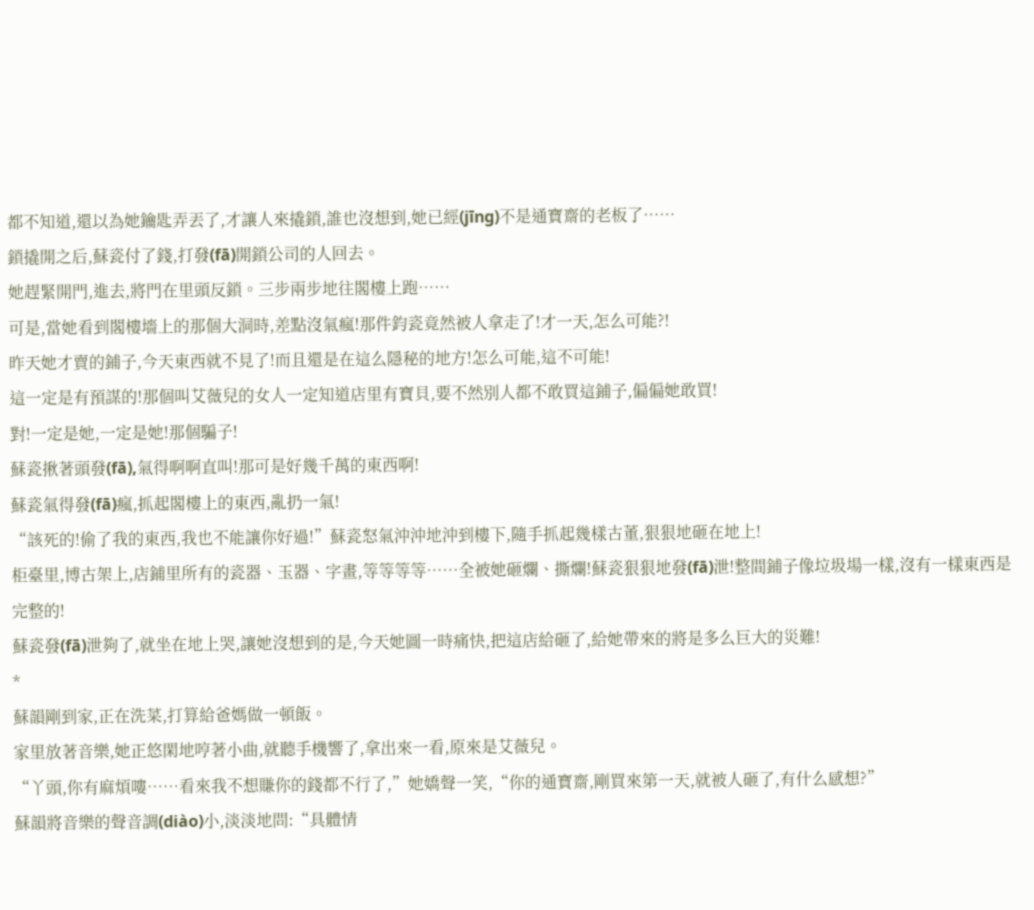都不知道,還以為她鑰匙弄丟了,才讓人來撬鎖,誰也沒想到,她已經(jīng)不是通寶齋的老板了……
鎖撬開之后,蘇瓷付了錢,打發(fā)開鎖公司的人回去。
她趕緊開門,進去,將門在里頭反鎖。三步兩步地往閣樓上跑……
可是,當她看到閣樓墻上的那個大洞時,差點沒氣瘋!那件鈞瓷竟然被人拿走了!才一天,怎么可能?!
昨天她才賣的鋪子,今天東西就不見了!而且還是在這么隱秘的地方!怎么可能,這不可能!
這一定是有預謀的!那個叫艾薇兒的女人一定知道店里有寶貝,要不然別人都不敢買這鋪子,偏偏她敢買!
對!一定是她,一定是她!那個騙子!
蘇瓷揪著頭發(fā),氣得啊啊直叫!那可是好幾千萬的東西啊!
蘇瓷氣得發(fā)瘋,抓起閣樓上的東西,亂扔一氣!
“該死的!偷了我的東西,我也不能讓你好過!”蘇瓷怒氣沖沖地沖到樓下,隨手抓起幾樣古董,狠狠地砸在地上!
柜臺里,博古架上,店鋪里所有的瓷器、玉器、字畫,等等等等……全被她砸爛、撕爛!蘇瓷狠狠地發(fā)泄!整間鋪子像垃圾場一樣,沒有一樣東西是完整的!
蘇瓷發(fā)泄夠了,就坐在地上哭,讓她沒想到的是,今天她圖一時痛快,把這店給砸了,給她帶來的將是多么巨大的災難!
*
蘇韻剛到家,正在洗菜,打算給爸媽做一頓飯。
家里放著音樂,她正悠閑地哼著小曲,就聽手機響了,拿出來一看,原來是艾薇兒。
“丫頭,你有麻煩嘍……看來我不想賺你的錢都不行了,”她嬌聲一笑,“你的通寶齋,剛買來第一天,就被人砸了,有什么感想?”
蘇韻將音樂的聲音調(diào)小,淡淡地問:“具體情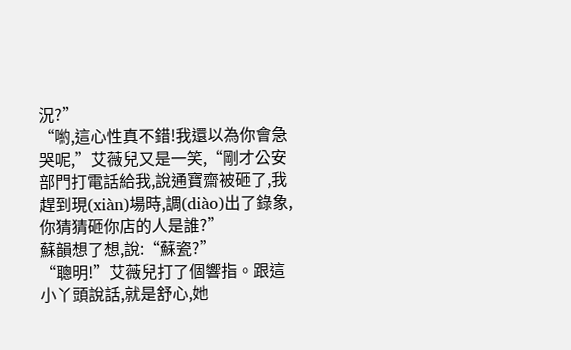況?”
“喲,這心性真不錯!我還以為你會急哭呢,”艾薇兒又是一笑,“剛才公安部門打電話給我,說通寶齋被砸了,我趕到現(xiàn)場時,調(diào)出了錄象,你猜猜砸你店的人是誰?”
蘇韻想了想,說:“蘇瓷?”
“聰明!”艾薇兒打了個響指。跟這小丫頭說話,就是舒心,她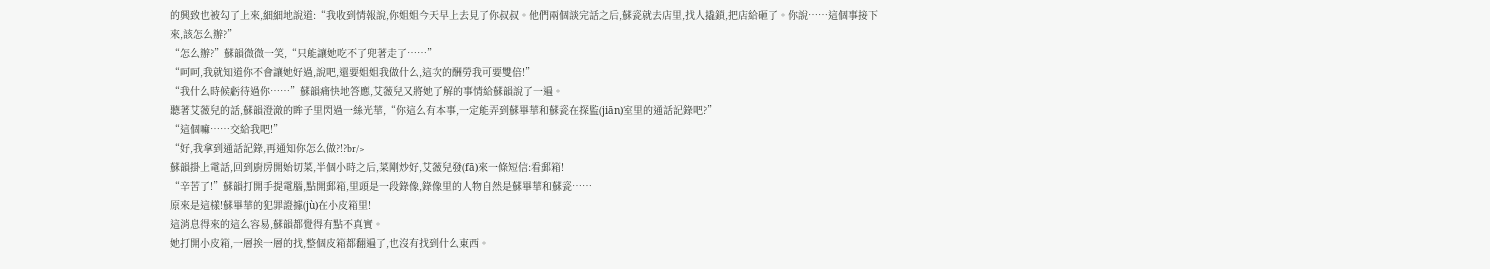的興致也被勾了上來,細細地說道:“我收到情報說,你姐姐今天早上去見了你叔叔。他們兩個談完話之后,蘇瓷就去店里,找人撬鎖,把店給砸了。你說……這個事接下來,該怎么辦?”
“怎么辦?”蘇韻微微一笑,“只能讓她吃不了兜著走了……”
“呵呵,我就知道你不會讓她好過,說吧,還要姐姐我做什么,這次的酬勞我可要雙倍!”
“我什么時候虧待過你……”蘇韻痛快地答應,艾薇兒又將她了解的事情給蘇韻說了一遍。
聽著艾薇兒的話,蘇韻澄澈的眸子里閃過一絲光華,“你這么有本事,一定能弄到蘇畢華和蘇瓷在探監(jiān)室里的通話記錄吧?”
“這個嘛……交給我吧!”
“好,我拿到通話記錄,再通知你怎么做?!?br/>
蘇韻掛上電話,回到廚房開始切菜,半個小時之后,菜剛炒好,艾薇兒發(fā)來一條短信:看郵箱!
“辛苦了!”蘇韻打開手提電腦,點開郵箱,里頭是一段錄像,錄像里的人物自然是蘇畢華和蘇瓷……
原來是這樣!蘇畢華的犯罪證據(jù)在小皮箱里!
這消息得來的這么容易,蘇韻都覺得有點不真實。
她打開小皮箱,一層挨一層的找,整個皮箱都翻遍了,也沒有找到什么東西。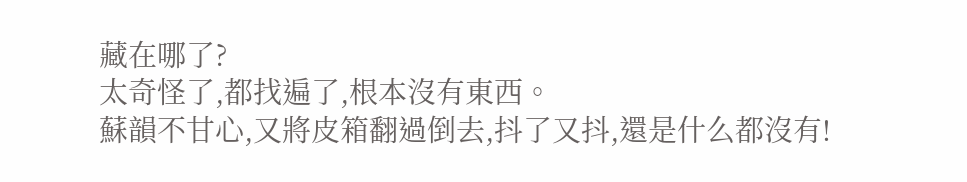藏在哪了?
太奇怪了,都找遍了,根本沒有東西。
蘇韻不甘心,又將皮箱翻過倒去,抖了又抖,還是什么都沒有!